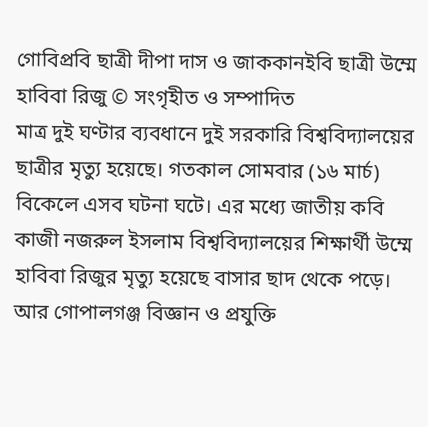গোবিপ্রবি ছাত্রী দীপা দাস ও জাককানইবি ছাত্রী উম্মে হাবিবা রিজু © সংগৃহীত ও সম্পাদিত
মাত্র দুই ঘণ্টার ব্যবধানে দুই সরকারি বিশ্ববিদ্যালয়ের ছাত্রীর মৃত্যু হয়েছে। গতকাল সোমবার (১৬ মার্চ) বিকেলে এসব ঘটনা ঘটে। এর মধ্যে জাতীয় কবি কাজী নজরুল ইসলাম বিশ্ববিদ্যালয়ের শিক্ষার্থী উম্মে হাবিবা রিজুর মৃত্যু হয়েছে বাসার ছাদ থেকে পড়ে। আর গোপালগঞ্জ বিজ্ঞান ও প্রযুক্তি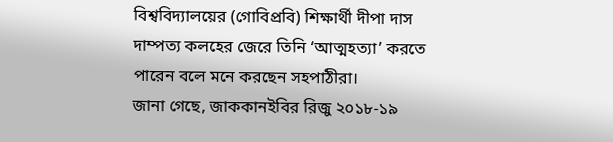বিশ্ববিদ্যালয়ের (গোবিপ্রবি) শিক্ষার্থী দীপা দাস দাম্পত্য কলহের জেরে তিনি ‘আত্মহত্যা’ করতে পারেন বলে মনে করছেন সহপাঠীরা।
জানা গেছে, জাককানইবির রিজু ২০১৮-১৯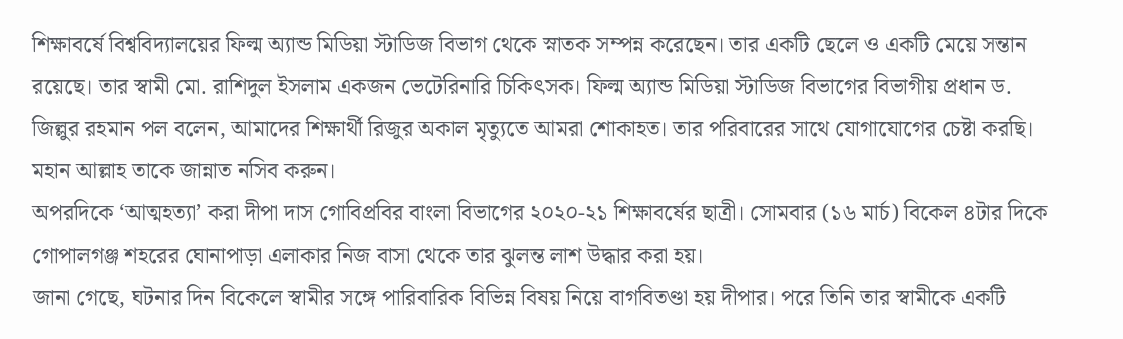শিক্ষাবর্ষে বিশ্ববিদ্যালয়ের ফিল্ম অ্যান্ড মিডিয়া স্টাডিজ বিভাগ থেকে স্নাতক সম্পন্ন করেছেন। তার একটি ছেলে ও একটি মেয়ে সন্তান রয়েছে। তার স্বামী মো. রাশিদুল ইসলাম একজন ভেটেরিনারি চিকিৎসক। ফিল্ম অ্যান্ড মিডিয়া স্টাডিজ বিভাগের বিভাগীয় প্রধান ড. জিল্লুর রহমান পল বলেন, আমাদের শিক্ষার্থী রিজুর অকাল মৃত্যুতে আমরা শোকাহত। তার পরিবারের সাথে যোগাযোগের চেষ্টা করছি। মহান আল্লাহ তাকে জান্নাত নসিব করুন।
অপরদিকে ‘আত্মহত্যা’ করা দীপা দাস গোবিপ্রবির বাংলা বিভাগের ২০২০-২১ শিক্ষাবর্ষের ছাত্রী। সোমবার (১৬ মার্চ) বিকেল ৪টার দিকে গোপালগঞ্জ শহরের ঘোনাপাড়া এলাকার নিজ বাসা থেকে তার ঝুলন্ত লাশ উদ্ধার করা হয়।
জানা গেছে, ঘটনার দিন বিকেলে স্বামীর সঙ্গে পারিবারিক বিভিন্ন বিষয় নিয়ে বাগবিতণ্ডা হয় দীপার। পরে তিনি তার স্বামীকে একটি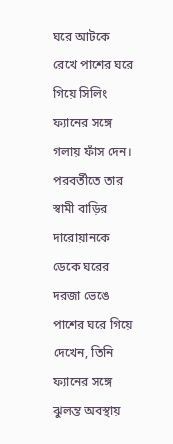ঘরে আটকে রেখে পাশের ঘরে গিয়ে সিলিং ফ্যানের সঙ্গে গলায় ফাঁস দেন। পরবর্তীতে তার স্বামী বাড়ির দারোয়ানকে ডেকে ঘরের দরজা ভেঙে পাশের ঘরে গিয়ে দেখেন, তিনি ফ্যানের সঙ্গে ঝুলন্ত অবস্থায়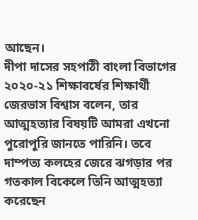আছেন।
দীপা দাসের সহপাঠী বাংলা বিভাগের ২০২০-২১ শিক্ষাবর্ষের শিক্ষার্থী জেরভাস বিশ্বাস বলেন, তার আত্মহত্যার বিষয়টি আমরা এখনো পুরোপুরি জানতে পারিনি। তবে দাম্পত্য কলহের জেরে ঝগড়ার পর গতকাল বিকেলে তিনি আত্মহত্যা করেছেন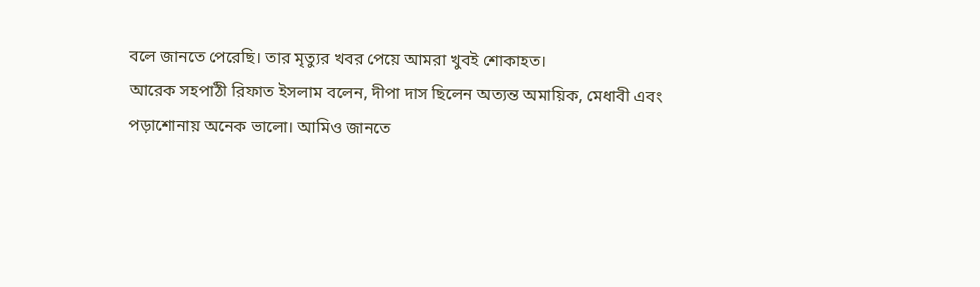বলে জানতে পেরেছি। তার মৃত্যুর খবর পেয়ে আমরা খুবই শোকাহত।
আরেক সহপাঠী রিফাত ইসলাম বলেন, দীপা দাস ছিলেন অত্যন্ত অমায়িক, মেধাবী এবং পড়াশোনায় অনেক ভালো। আমিও জানতে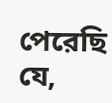পেরেছি যে,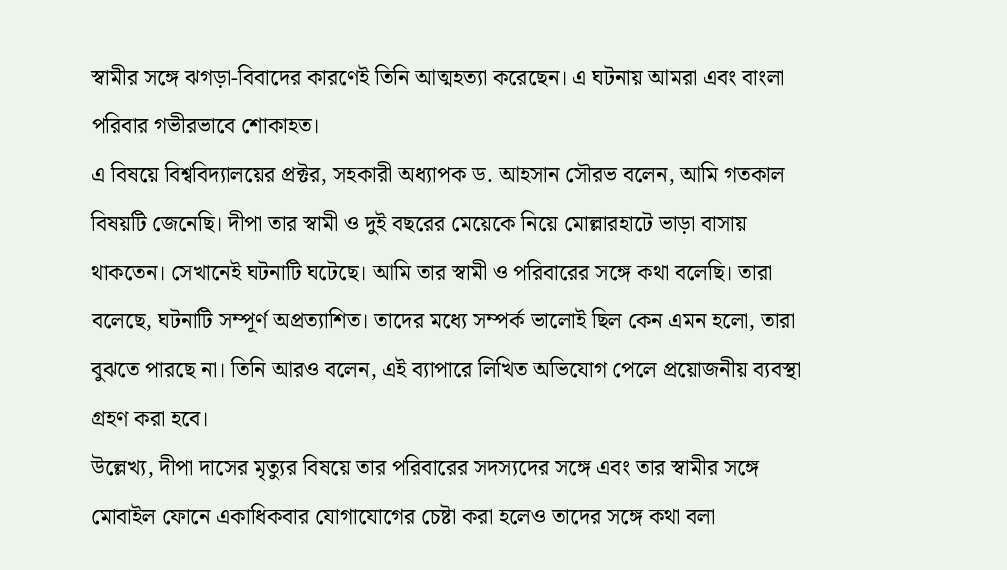স্বামীর সঙ্গে ঝগড়া-বিবাদের কারণেই তিনি আত্মহত্যা করেছেন। এ ঘটনায় আমরা এবং বাংলা পরিবার গভীরভাবে শোকাহত।
এ বিষয়ে বিশ্ববিদ্যালয়ের প্রক্টর, সহকারী অধ্যাপক ড. আহসান সৌরভ বলেন, আমি গতকাল বিষয়টি জেনেছি। দীপা তার স্বামী ও দুই বছরের মেয়েকে নিয়ে মোল্লারহাটে ভাড়া বাসায় থাকতেন। সেখানেই ঘটনাটি ঘটেছে। আমি তার স্বামী ও পরিবারের সঙ্গে কথা বলেছি। তারা বলেছে, ঘটনাটি সম্পূর্ণ অপ্রত্যাশিত। তাদের মধ্যে সম্পর্ক ভালোই ছিল কেন এমন হলো, তারা বুঝতে পারছে না। তিনি আরও বলেন, এই ব্যাপারে লিখিত অভিযোগ পেলে প্রয়োজনীয় ব্যবস্থা গ্রহণ করা হবে।
উল্লেখ্য, দীপা দাসের মৃত্যুর বিষয়ে তার পরিবারের সদস্যদের সঙ্গে এবং তার স্বামীর সঙ্গে মোবাইল ফোনে একাধিকবার যোগাযোগের চেষ্টা করা হলেও তাদের সঙ্গে কথা বলা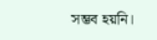সম্ভব হয়নি।